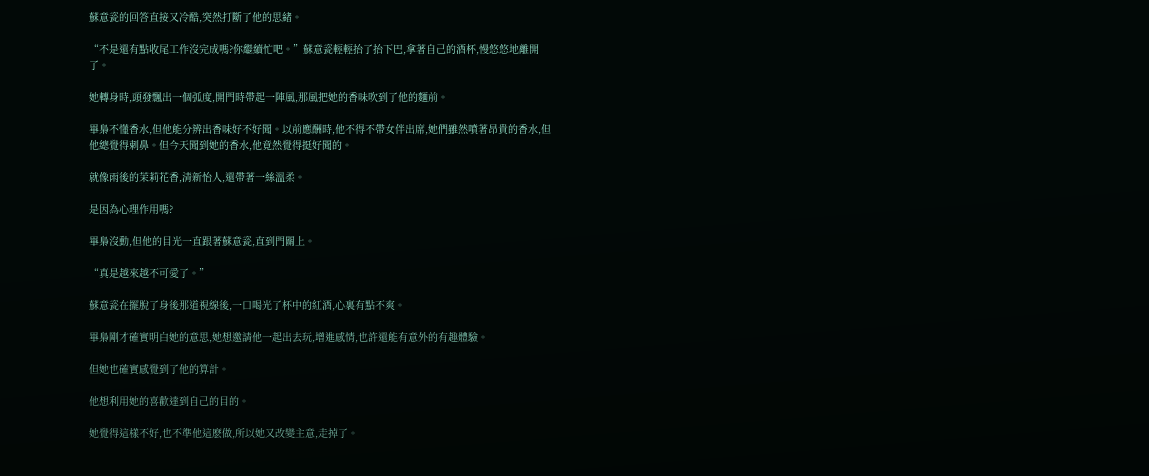蘇意瓷的回答直接又冷酷,突然打斷了他的思緒。

“不是還有點收尾工作沒完成嗎?你繼續忙吧。”蘇意瓷輕輕抬了抬下巴,拿著自己的酒杯,慢悠悠地離開了。

她轉身時,頭發飄出一個弧度,開門時帶起一陣風,那風把她的香味吹到了他的麵前。

畢梟不懂香水,但他能分辨出香味好不好聞。以前應酬時,他不得不帶女伴出席,她們雖然噴著昂貴的香水,但他總覺得刺鼻。但今天聞到她的香水,他竟然覺得挺好聞的。

就像雨後的茉莉花香,清新怡人,還帶著一絲溫柔。

是因為心理作用嗎?

畢梟沒動,但他的目光一直跟著蘇意瓷,直到門關上。

“真是越來越不可愛了。”

蘇意瓷在擺脫了身後那道視線後,一口喝光了杯中的紅酒,心裏有點不爽。

畢梟剛才確實明白她的意思,她想邀請他一起出去玩,增進感情,也許還能有意外的有趣體驗。

但她也確實感覺到了他的算計。

他想利用她的喜歡達到自己的目的。

她覺得這樣不好,也不準他這麽做,所以她又改變主意,走掉了。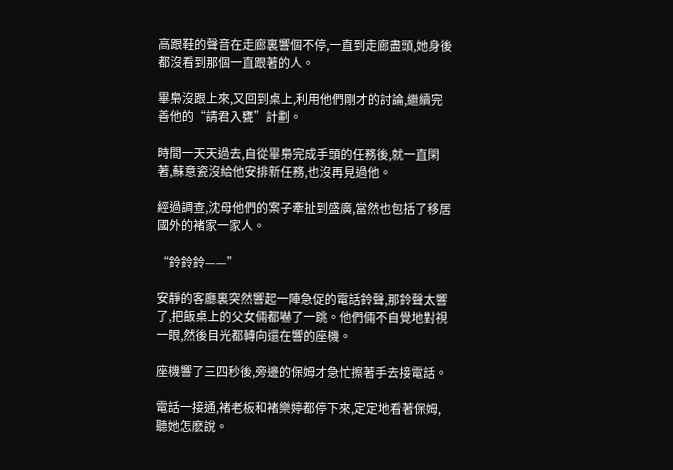高跟鞋的聲音在走廊裏響個不停,一直到走廊盡頭,她身後都沒看到那個一直跟著的人。

畢梟沒跟上來,又回到桌上,利用他們剛才的討論,繼續完善他的“請君入甕”計劃。

時間一天天過去,自從畢梟完成手頭的任務後,就一直閑著,蘇意瓷沒給他安排新任務,也沒再見過他。

經過調查,沈母他們的案子牽扯到盛廣,當然也包括了移居國外的褚家一家人。

“鈴鈴鈴——”

安靜的客廳裏突然響起一陣急促的電話鈴聲,那鈴聲太響了,把飯桌上的父女倆都嚇了一跳。他們倆不自覺地對視一眼,然後目光都轉向還在響的座機。

座機響了三四秒後,旁邊的保姆才急忙擦著手去接電話。

電話一接通,褚老板和褚樂婷都停下來,定定地看著保姆,聽她怎麽說。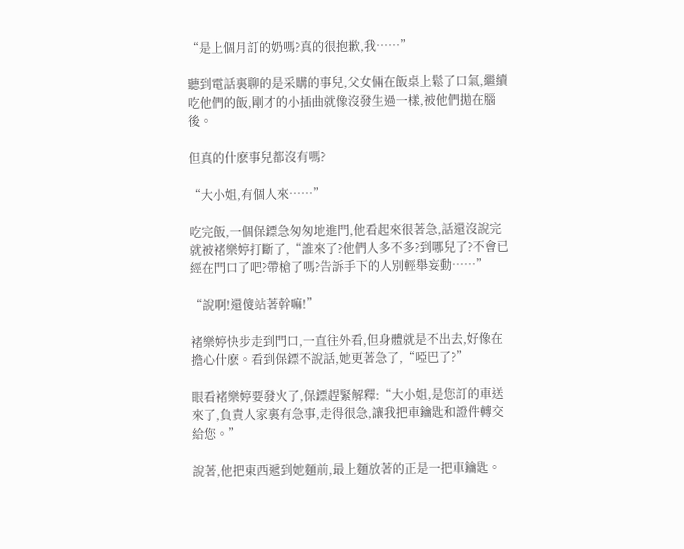“是上個月訂的奶嗎?真的很抱歉,我……”

聽到電話裏聊的是采購的事兒,父女倆在飯桌上鬆了口氣,繼續吃他們的飯,剛才的小插曲就像沒發生過一樣,被他們拋在腦後。

但真的什麽事兒都沒有嗎?

“大小姐,有個人來……”

吃完飯,一個保鏢急匆匆地進門,他看起來很著急,話還沒說完就被褚樂婷打斷了,“誰來了?他們人多不多?到哪兒了?不會已經在門口了吧?帶槍了嗎?告訴手下的人別輕舉妄動……”

“說啊!還傻站著幹嘛!”

褚樂婷快步走到門口,一直往外看,但身體就是不出去,好像在擔心什麽。看到保鏢不說話,她更著急了,“啞巴了?”

眼看褚樂婷要發火了,保鏢趕緊解釋:“大小姐,是您訂的車送來了,負責人家裏有急事,走得很急,讓我把車鑰匙和證件轉交給您。”

說著,他把東西遞到她麵前,最上麵放著的正是一把車鑰匙。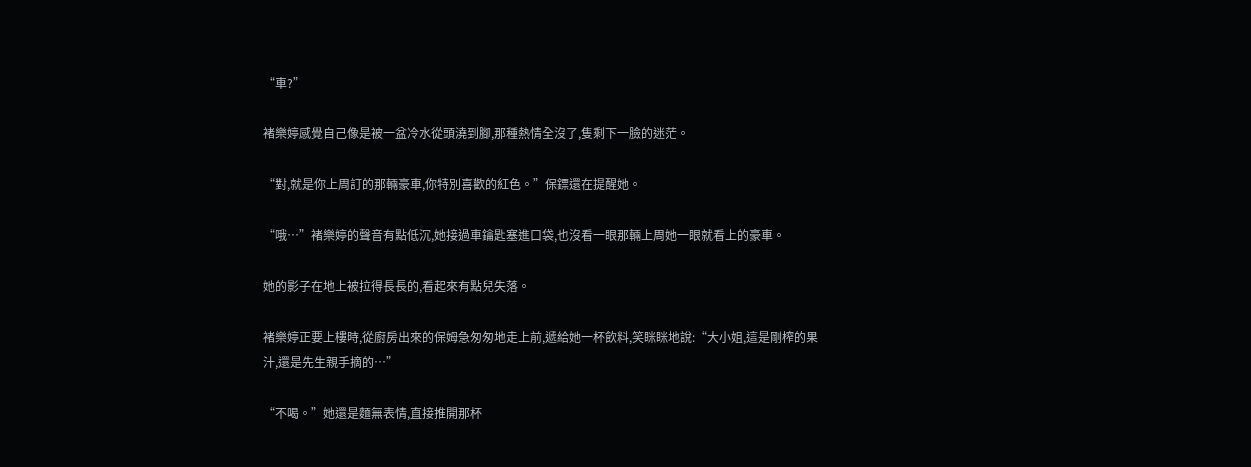“車?”

褚樂婷感覺自己像是被一盆冷水從頭澆到腳,那種熱情全沒了,隻剩下一臉的迷茫。

“對,就是你上周訂的那輛豪車,你特別喜歡的紅色。”保鏢還在提醒她。

“哦…”褚樂婷的聲音有點低沉,她接過車鑰匙塞進口袋,也沒看一眼那輛上周她一眼就看上的豪車。

她的影子在地上被拉得長長的,看起來有點兒失落。

褚樂婷正要上樓時,從廚房出來的保姆急匆匆地走上前,遞給她一杯飲料,笑眯眯地說:“大小姐,這是剛榨的果汁,還是先生親手摘的…”

“不喝。”她還是麵無表情,直接推開那杯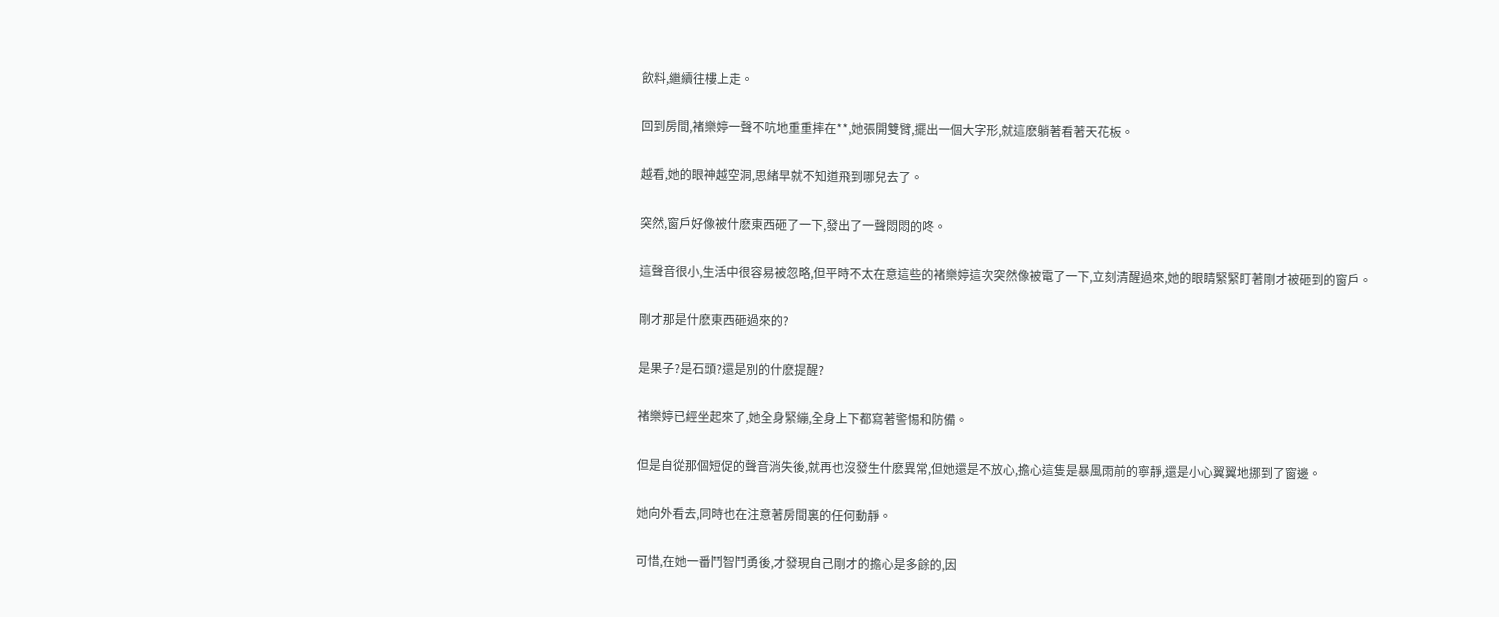飲料,繼續往樓上走。

回到房間,褚樂婷一聲不吭地重重摔在**,她張開雙臂,擺出一個大字形,就這麽躺著看著天花板。

越看,她的眼神越空洞,思緒早就不知道飛到哪兒去了。

突然,窗戶好像被什麽東西砸了一下,發出了一聲悶悶的咚。

這聲音很小,生活中很容易被忽略,但平時不太在意這些的褚樂婷這次突然像被電了一下,立刻清醒過來,她的眼睛緊緊盯著剛才被砸到的窗戶。

剛才那是什麽東西砸過來的?

是果子?是石頭?還是別的什麽提醒?

褚樂婷已經坐起來了,她全身緊繃,全身上下都寫著警惕和防備。

但是自從那個短促的聲音消失後,就再也沒發生什麽異常,但她還是不放心,擔心這隻是暴風雨前的寧靜,還是小心翼翼地挪到了窗邊。

她向外看去,同時也在注意著房間裏的任何動靜。

可惜,在她一番鬥智鬥勇後,才發現自己剛才的擔心是多餘的,因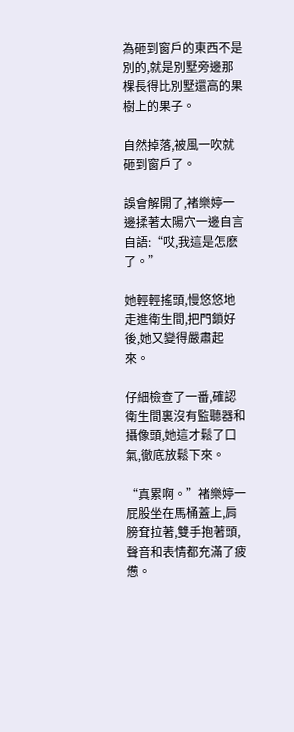為砸到窗戶的東西不是別的,就是別墅旁邊那棵長得比別墅還高的果樹上的果子。

自然掉落,被風一吹就砸到窗戶了。

誤會解開了,褚樂婷一邊揉著太陽穴一邊自言自語:“哎,我這是怎麽了。”

她輕輕搖頭,慢悠悠地走進衛生間,把門鎖好後,她又變得嚴肅起來。

仔細檢查了一番,確認衛生間裏沒有監聽器和攝像頭,她這才鬆了口氣,徹底放鬆下來。

“真累啊。”褚樂婷一屁股坐在馬桶蓋上,肩膀耷拉著,雙手抱著頭,聲音和表情都充滿了疲憊。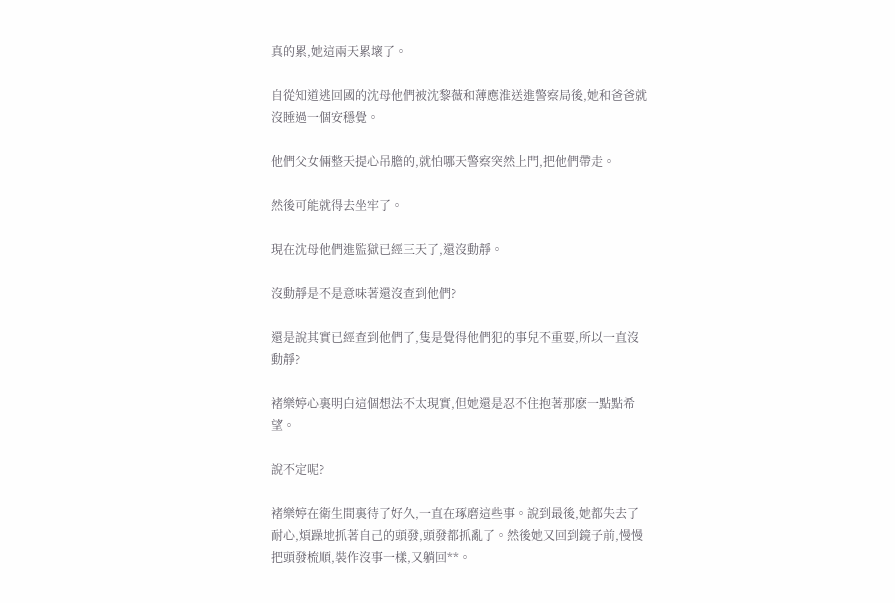真的累,她這兩天累壞了。

自從知道逃回國的沈母他們被沈黎薇和薄應淮送進警察局後,她和爸爸就沒睡過一個安穩覺。

他們父女倆整天提心吊膽的,就怕哪天警察突然上門,把他們帶走。

然後可能就得去坐牢了。

現在沈母他們進監獄已經三天了,還沒動靜。

沒動靜是不是意味著還沒查到他們?

還是說其實已經查到他們了,隻是覺得他們犯的事兒不重要,所以一直沒動靜?

褚樂婷心裏明白這個想法不太現實,但她還是忍不住抱著那麽一點點希望。

說不定呢?

褚樂婷在衛生間裏待了好久,一直在琢磨這些事。說到最後,她都失去了耐心,煩躁地抓著自己的頭發,頭發都抓亂了。然後她又回到鏡子前,慢慢把頭發梳順,裝作沒事一樣,又躺回**。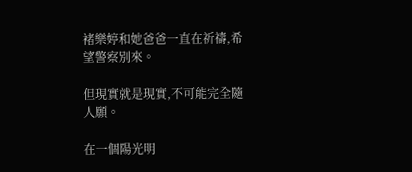褚樂婷和她爸爸一直在祈禱,希望警察別來。

但現實就是現實,不可能完全隨人願。

在一個陽光明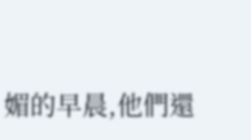媚的早晨,他們還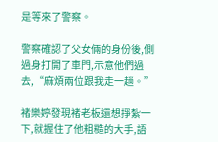是等來了警察。

警察確認了父女倆的身份後,側過身打開了車門,示意他們過去,“麻煩兩位跟我走一趟。”

褚樂婷發現褚老板還想掙紮一下,就握住了他粗糙的大手,語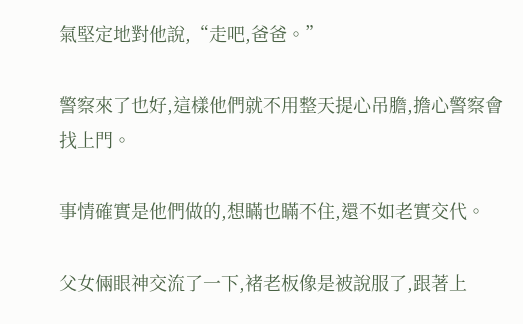氣堅定地對他說,“走吧,爸爸。”

警察來了也好,這樣他們就不用整天提心吊膽,擔心警察會找上門。

事情確實是他們做的,想瞞也瞞不住,還不如老實交代。

父女倆眼神交流了一下,褚老板像是被說服了,跟著上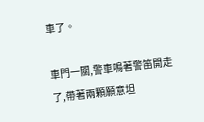車了。

車門一關,警車鳴著警笛開走了,帶著兩顆願意坦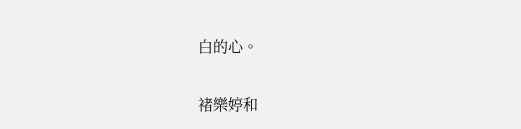白的心。

褚樂婷和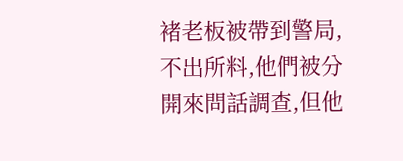褚老板被帶到警局,不出所料,他們被分開來問話調查,但他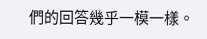們的回答幾乎一模一樣。